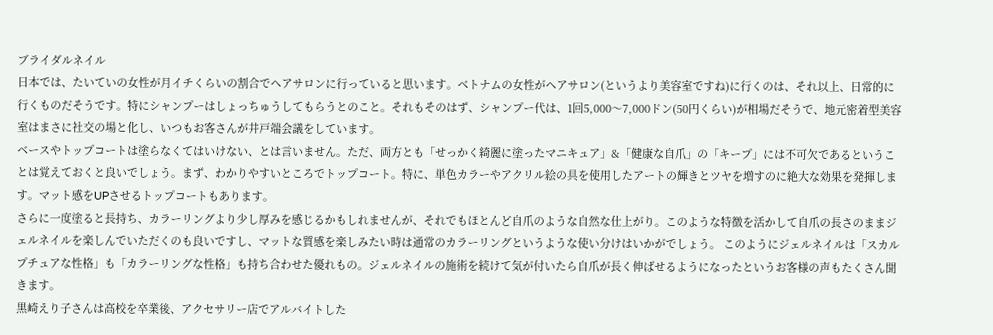ブライダルネイル
日本では、たいていの女性が月イチくらいの割合でヘアサロンに行っていると思います。ベトナムの女性がヘアサロン(というより美容室ですね)に行くのは、それ以上、日常的に行くものだそうです。特にシャンプーはしょっちゅうしてもらうとのこと。それもそのはず、シャンプー代は、1回5,000〜7,000ドン(50円くらい)が相場だそうで、地元密着型美容室はまさに社交の場と化し、いつもお客さんが井戸端会議をしています。
ベースやトップコートは塗らなくてはいけない、とは言いません。ただ、両方とも「せっかく綺麗に塗ったマニキュア」&「健康な自爪」の「キープ」には不可欠であるということは覚えておくと良いでしょう。まず、わかりやすいところでトップコート。特に、単色カラーやアクリル絵の具を使用したアートの輝きとツヤを増すのに絶大な効果を発揮します。マット感をUPさせるトップコートもあります。
さらに一度塗ると長持ち、カラーリングより少し厚みを感じるかもしれませんが、それでもほとんど自爪のような自然な仕上がり。このような特徴を活かして自爪の長さのままジェルネイルを楽しんでいただくのも良いですし、マットな質感を楽しみたい時は通常のカラーリングというような使い分けはいかがでしょう。 このようにジェルネイルは「スカルプチュアな性格」も「カラーリングな性格」も持ち合わせた優れもの。ジェルネイルの施術を続けて気が付いたら自爪が長く伸ばせるようになったというお客様の声もたくさん聞きます。
黒崎えり子さんは高校を卒業後、アクセサリー店でアルバイトした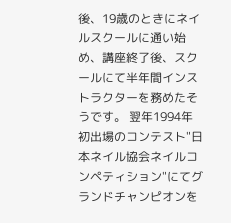後、19歳のときにネイルスクールに通い始め、講座終了後、スクールにて半年間インストラクターを務めたそうです。 翌年1994年初出場のコンテスト"日本ネイル協会ネイルコンペティション"にてグランドチャンピオンを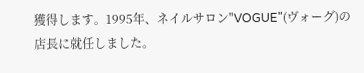獲得します。1995年、ネイルサロン"VOGUE"(ヴォーグ)の店長に就任しました。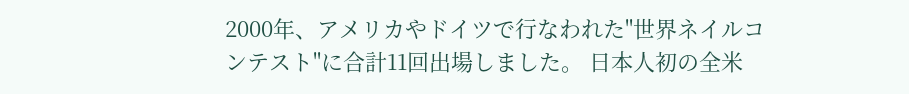2000年、アメリカやドイツで行なわれた"世界ネイルコンテスト"に合計11回出場しました。 日本人初の全米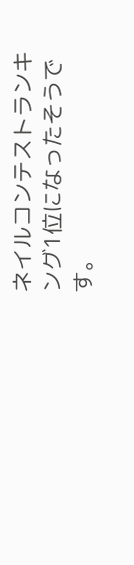ネイルコンテストランキング1位になったそうです。